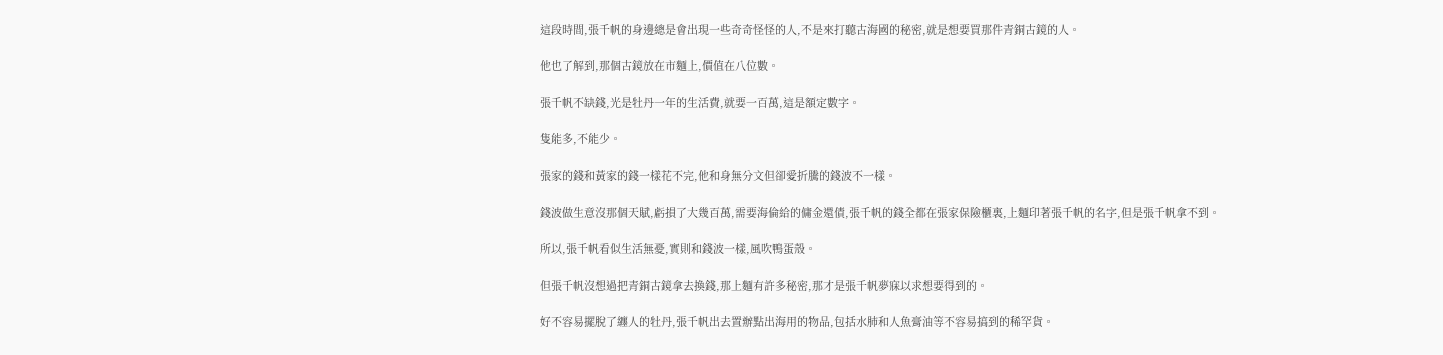這段時間,張千帆的身邊總是會出現一些奇奇怪怪的人,不是來打聽古海國的秘密,就是想要買那件青銅古鏡的人。

他也了解到,那個古鏡放在市麵上,價值在八位數。

張千帆不缺錢,光是牡丹一年的生活費,就要一百萬,這是額定數字。

隻能多,不能少。

張家的錢和黃家的錢一樣花不完,他和身無分文但卻愛折騰的錢波不一樣。

錢波做生意沒那個天賦,虧損了大幾百萬,需要海倫給的傭金還債,張千帆的錢全都在張家保險櫃裏,上麵印著張千帆的名字,但是張千帆拿不到。

所以,張千帆看似生活無憂,實則和錢波一樣,風吹鴨蛋殼。

但張千帆沒想過把青銅古鏡拿去換錢,那上麵有許多秘密,那才是張千帆夢寐以求想要得到的。

好不容易擺脫了纏人的牡丹,張千帆出去置辦點出海用的物品,包括水肺和人魚膏油等不容易搞到的稀罕貨。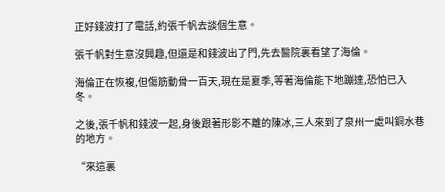正好錢波打了電話,約張千帆去談個生意。

張千帆對生意沒興趣,但還是和錢波出了門,先去醫院裏看望了海倫。

海倫正在恢複,但傷筋動骨一百天,現在是夏季,等著海倫能下地蹦達,恐怕已入冬。

之後,張千帆和錢波一起,身後跟著形影不離的陳冰,三人來到了泉州一處叫銅水巷的地方。

“來這裏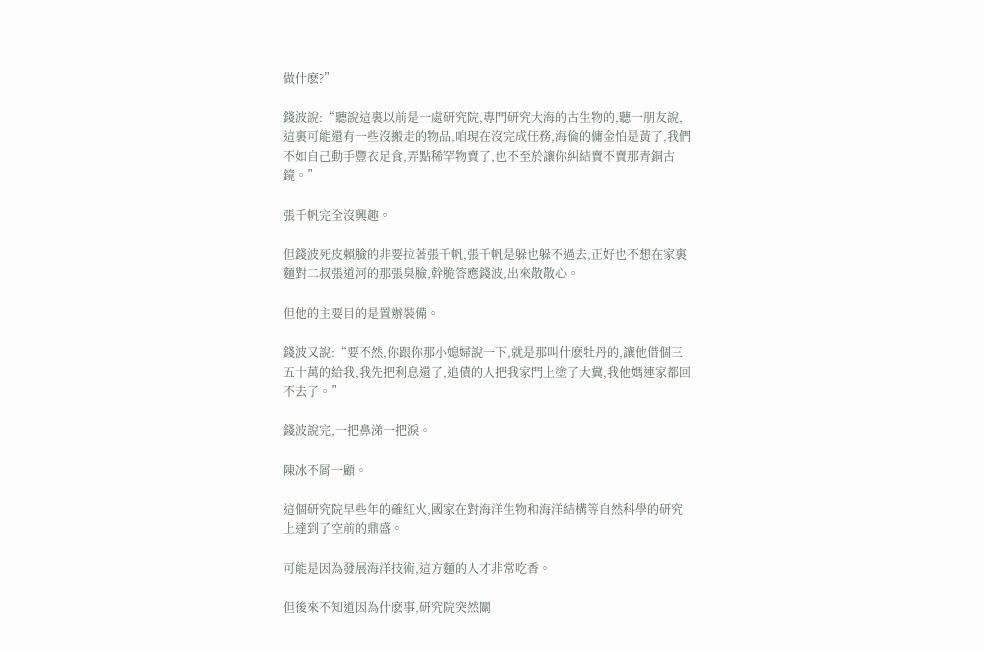做什麽?”

錢波說:“聽說這裏以前是一處研究院,專門研究大海的古生物的,聽一朋友說,這裏可能還有一些沒搬走的物品,咱現在沒完成任務,海倫的傭金怕是黃了,我們不如自己動手豐衣足食,弄點稀罕物賣了,也不至於讓你糾結賣不賣那青銅古鏡。”

張千帆完全沒興趣。

但錢波死皮賴臉的非要拉著張千帆,張千帆是躲也躲不過去,正好也不想在家裏麵對二叔張道河的那張臭臉,幹脆答應錢波,出來散散心。

但他的主要目的是置辦裝備。

錢波又說:“要不然,你跟你那小媳婦說一下,就是那叫什麽牡丹的,讓他借個三五十萬的給我,我先把利息還了,追債的人把我家門上塗了大糞,我他媽連家都回不去了。”

錢波說完,一把鼻涕一把淚。

陳冰不屑一顧。

這個研究院早些年的確紅火,國家在對海洋生物和海洋結構等自然科學的研究上達到了空前的鼎盛。

可能是因為發展海洋技術,這方麵的人才非常吃香。

但後來不知道因為什麽事,研究院突然關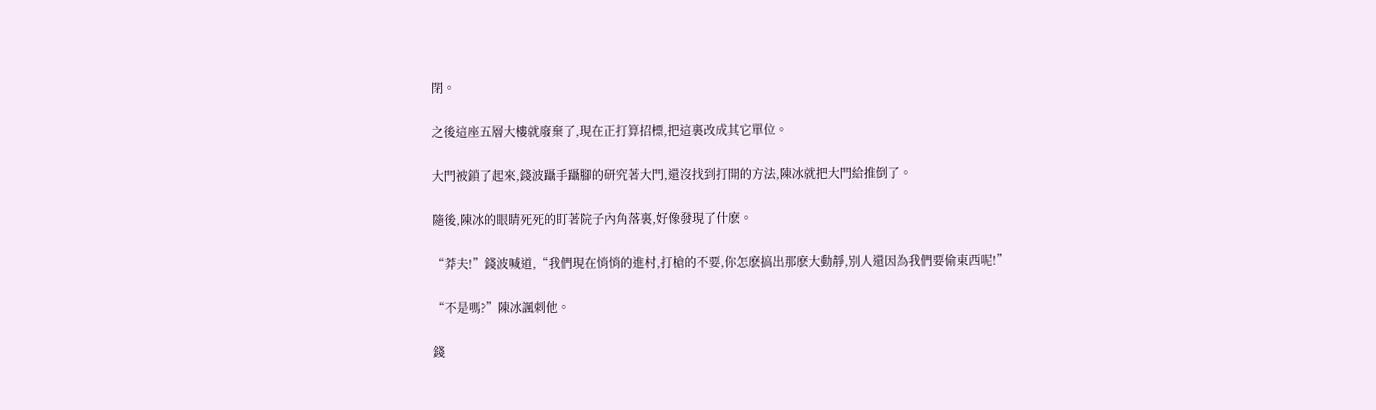閉。

之後這座五層大樓就廢棄了,現在正打算招標,把這裏改成其它單位。

大門被鎖了起來,錢波躡手躡腳的研究著大門,還沒找到打開的方法,陳冰就把大門給推倒了。

隨後,陳冰的眼睛死死的盯著院子內角落裏,好像發現了什麽。

“莽夫!”錢波喊道,“我們現在悄悄的進村,打槍的不要,你怎麽搞出那麽大動靜,別人還因為我們要偷東西呢!”

“不是嗎?”陳冰諷刺他。

錢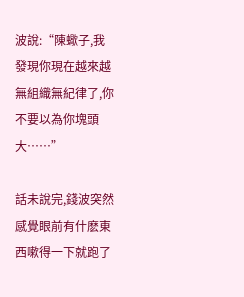波說:“陳蠍子,我發現你現在越來越無組織無紀律了,你不要以為你塊頭大……”

話未說完,錢波突然感覺眼前有什麽東西嗽得一下就跑了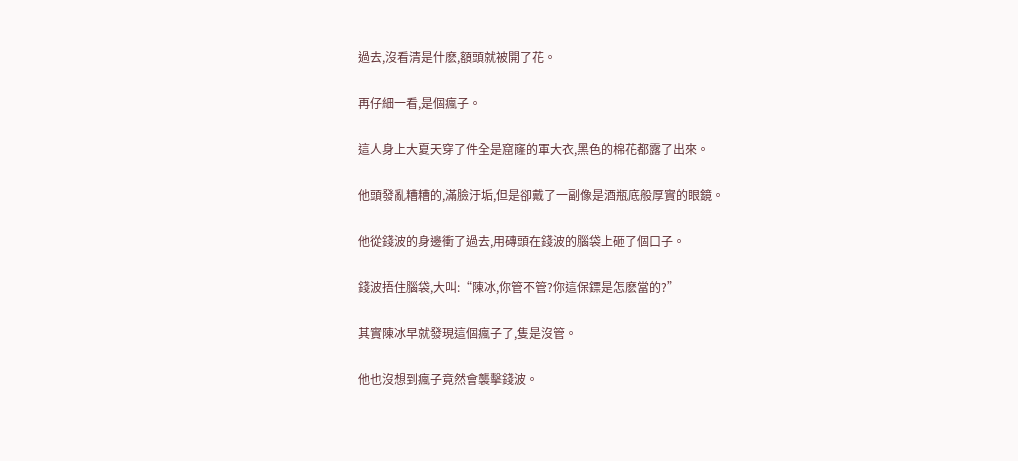過去,沒看清是什麽,額頭就被開了花。

再仔細一看,是個瘋子。

這人身上大夏天穿了件全是窟窿的軍大衣,黑色的棉花都露了出來。

他頭發亂糟糟的,滿臉汙垢,但是卻戴了一副像是酒瓶底般厚實的眼鏡。

他從錢波的身邊衝了過去,用磚頭在錢波的腦袋上砸了個口子。

錢波捂住腦袋,大叫:“陳冰,你管不管?你這保鏢是怎麽當的?”

其實陳冰早就發現這個瘋子了,隻是沒管。

他也沒想到瘋子竟然會襲擊錢波。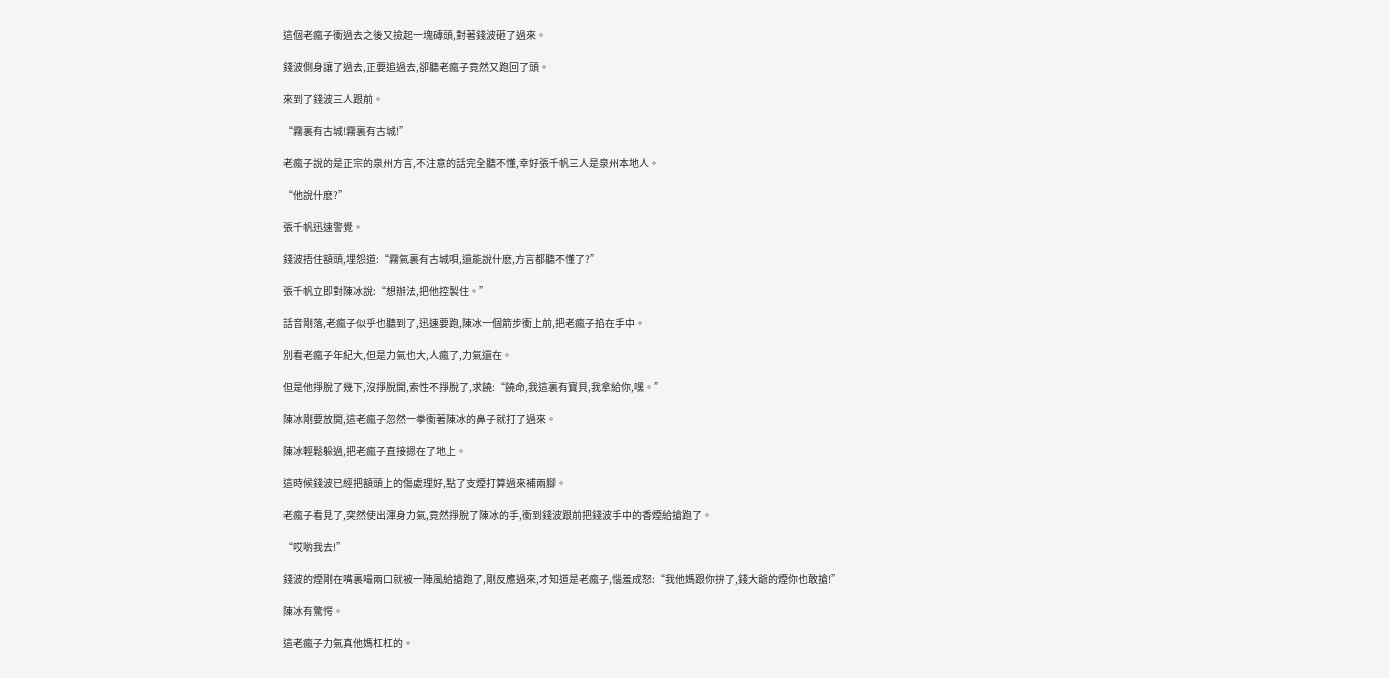這個老瘋子衝過去之後又撿起一塊磚頭,對著錢波砸了過來。

錢波側身讓了過去,正要追過去,卻聽老瘋子竟然又跑回了頭。

來到了錢波三人跟前。

“霧裏有古城!霧裏有古城!”

老瘋子說的是正宗的泉州方言,不注意的話完全聽不懂,幸好張千帆三人是泉州本地人。

“他說什麽?”

張千帆迅速警覺。

錢波捂住額頭,埋怨道:“霧氣裏有古城唄,還能說什麽,方言都聽不懂了?”

張千帆立即對陳冰說:“想辦法,把他控製住。”

話音剛落,老瘋子似乎也聽到了,迅速要跑,陳冰一個箭步衝上前,把老瘋子掐在手中。

別看老瘋子年紀大,但是力氣也大,人瘋了,力氣還在。

但是他掙脫了幾下,沒掙脫開,索性不掙脫了,求饒:“饒命,我這裏有寶貝,我拿給你,嘿。”

陳冰剛要放開,這老瘋子忽然一拳衝著陳冰的鼻子就打了過來。

陳冰輕鬆躲過,把老瘋子直接摁在了地上。

這時候錢波已經把額頭上的傷處理好,點了支煙打算過來補兩腳。

老瘋子看見了,突然使出渾身力氣,竟然掙脫了陳冰的手,衝到錢波跟前把錢波手中的香煙給搶跑了。

“哎喲我去!”

錢波的煙剛在嘴裏嘬兩口就被一陣風給搶跑了,剛反應過來,才知道是老瘋子,惱羞成怒:“我他媽跟你拚了,錢大爺的煙你也敢搶!”

陳冰有驚愕。

這老瘋子力氣真他媽杠杠的。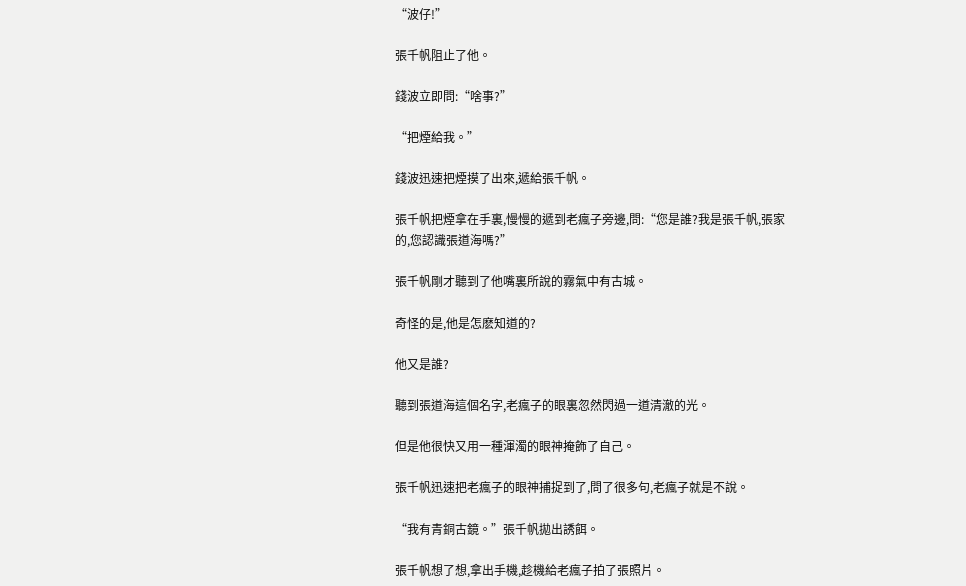“波仔!”

張千帆阻止了他。

錢波立即問:“啥事?”

“把煙給我。”

錢波迅速把煙摸了出來,遞給張千帆。

張千帆把煙拿在手裏,慢慢的遞到老瘋子旁邊,問:“您是誰?我是張千帆,張家的,您認識張道海嗎?”

張千帆剛才聽到了他嘴裏所說的霧氣中有古城。

奇怪的是,他是怎麽知道的?

他又是誰?

聽到張道海這個名字,老瘋子的眼裏忽然閃過一道清澈的光。

但是他很快又用一種渾濁的眼神掩飾了自己。

張千帆迅速把老瘋子的眼神捕捉到了,問了很多句,老瘋子就是不說。

“我有青銅古鏡。”張千帆拋出誘餌。

張千帆想了想,拿出手機,趁機給老瘋子拍了張照片。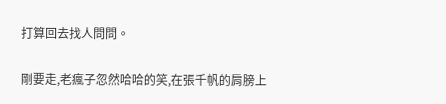打算回去找人問問。

剛要走,老瘋子忽然哈哈的笑,在張千帆的肩膀上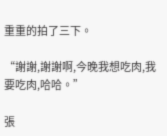重重的拍了三下。

“謝謝,謝謝啊,今晚我想吃肉,我要吃肉,哈哈。”

張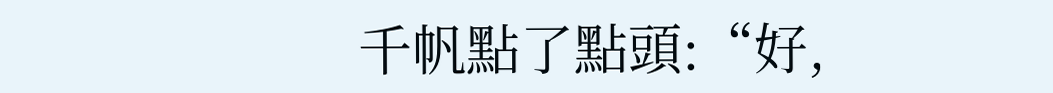千帆點了點頭:“好,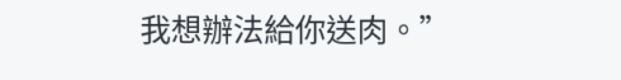我想辦法給你送肉。”